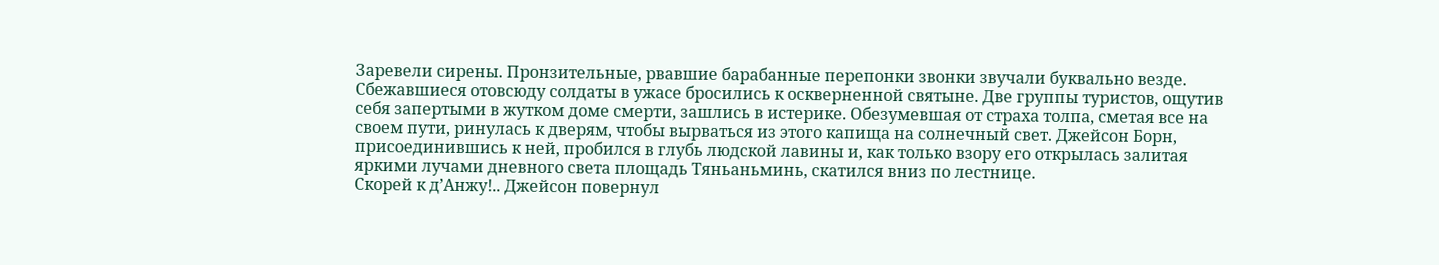Заревели сирены. Пронзительные, рвавшие барабанные перепонки звонки звучали буквально везде. Сбежавшиеся отовсюду солдаты в ужасе бросились к оскверненной святыне. Две группы туристов, ощутив себя запертыми в жутком доме смерти, зашлись в истерике. Обезумевшая от страха толпа, сметая все на своем пути, ринулась к дверям, чтобы вырваться из этого капища на солнечный свет. Джейсон Борн, присоединившись к ней, пробился в глубь людской лавины и, как только взору его открылась залитая яркими лучами дневного света площадь Тяньаньминь, скатился вниз по лестнице.
Скорей к д’Анжу!.. Джейсон повернул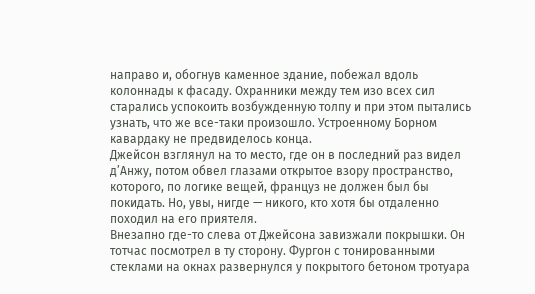направо и, обогнув каменное здание, побежал вдоль колоннады к фасаду. Охранники между тем изо всех сил старались успокоить возбужденную толпу и при этом пытались узнать, что же все-таки произошло. Устроенному Борном кавардаку не предвиделось конца.
Джейсон взглянул на то место, где он в последний раз видел д’Анжу, потом обвел глазами открытое взору пространство, которого, по логике вещей, француз не должен был бы покидать. Но, увы, нигде — никого, кто хотя бы отдаленно походил на его приятеля.
Внезапно где-то слева от Джейсона завизжали покрышки. Он тотчас посмотрел в ту сторону. Фургон с тонированными стеклами на окнах развернулся у покрытого бетоном тротуара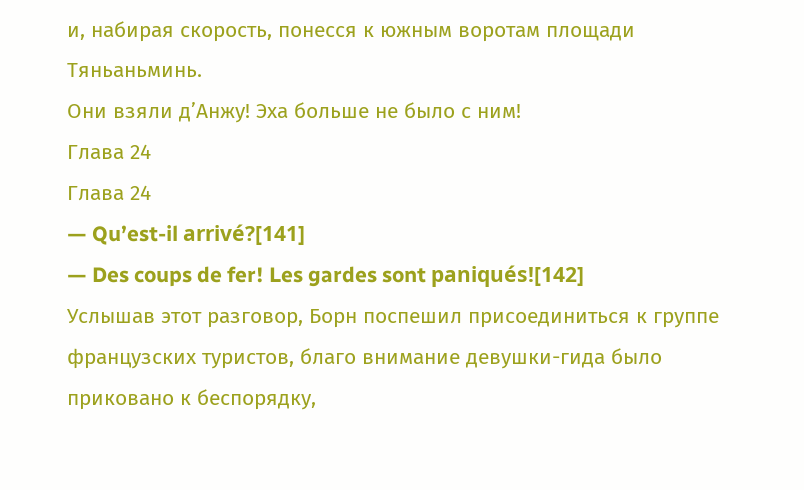и, набирая скорость, понесся к южным воротам площади Тяньаньминь.
Они взяли д’Анжу! Эха больше не было с ним!
Глава 24
Глава 24
— Qu’est-il arrivé?[141]
— Des coups de fer! Les gardes sont paniqués![142]
Услышав этот разговор, Борн поспешил присоединиться к группе французских туристов, благо внимание девушки-гида было приковано к беспорядку,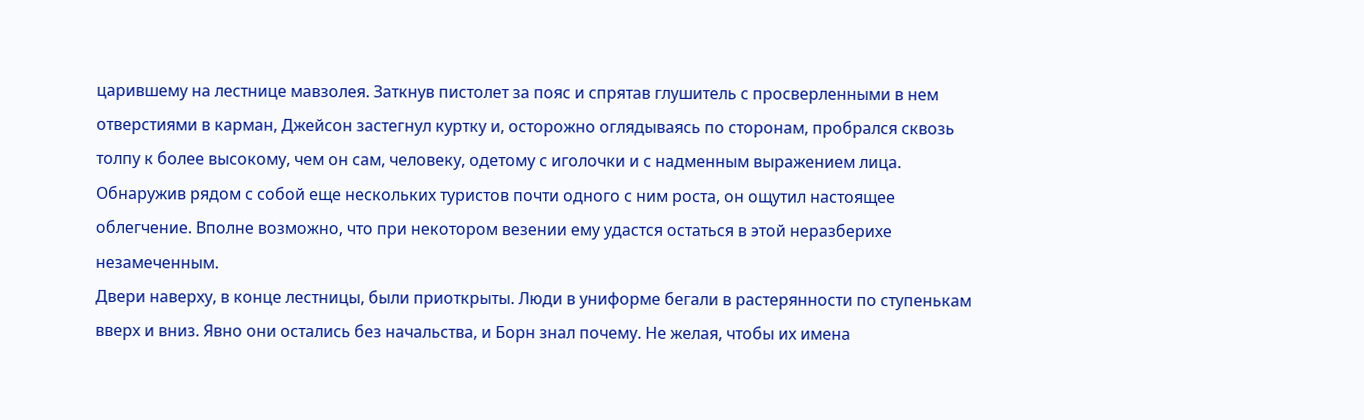царившему на лестнице мавзолея. Заткнув пистолет за пояс и спрятав глушитель с просверленными в нем отверстиями в карман, Джейсон застегнул куртку и, осторожно оглядываясь по сторонам, пробрался сквозь толпу к более высокому, чем он сам, человеку, одетому с иголочки и с надменным выражением лица. Обнаружив рядом с собой еще нескольких туристов почти одного с ним роста, он ощутил настоящее облегчение. Вполне возможно, что при некотором везении ему удастся остаться в этой неразберихе незамеченным.
Двери наверху, в конце лестницы, были приоткрыты. Люди в униформе бегали в растерянности по ступенькам вверх и вниз. Явно они остались без начальства, и Борн знал почему. Не желая, чтобы их имена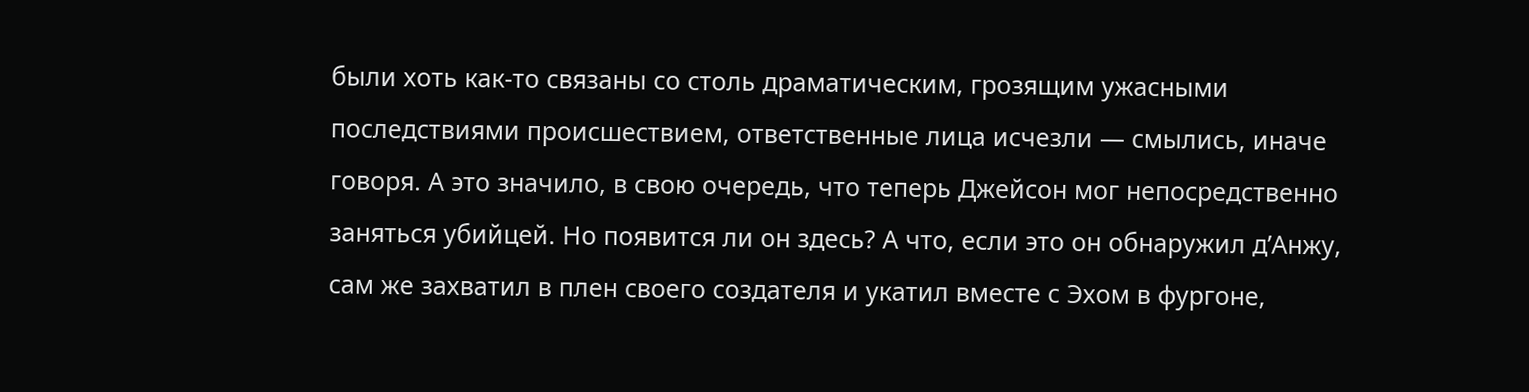были хоть как-то связаны со столь драматическим, грозящим ужасными последствиями происшествием, ответственные лица исчезли — смылись, иначе говоря. А это значило, в свою очередь, что теперь Джейсон мог непосредственно заняться убийцей. Но появится ли он здесь? А что, если это он обнаружил д’Анжу, сам же захватил в плен своего создателя и укатил вместе с Эхом в фургоне,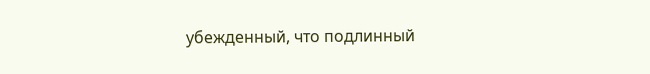убежденный, что подлинный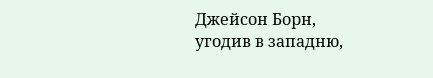Джейсон Борн, угодив в западню,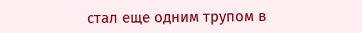стал еще одним трупом в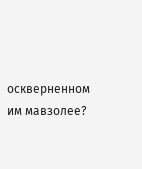оскверненном им мавзолее?